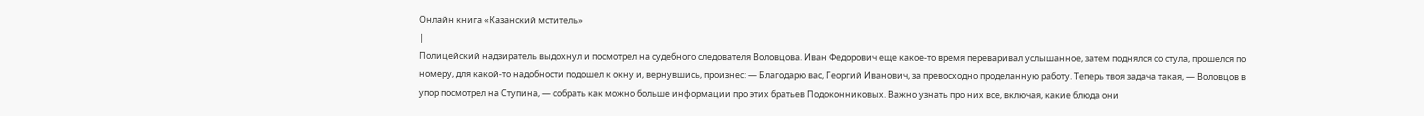Онлайн книга «Казанский мститель»
|
Полицейский надзиратель выдохнул и посмотрел на судебного следователя Воловцова. Иван Федорович еще какое-то время переваривал услышанное, затем поднялся со стула, прошелся по номеру, для какой-то надобности подошел к окну и, вернувшись, произнес: — Благодарю вас, Георгий Иванович, за превосходно проделанную работу. Теперь твоя задача такая, — Воловцов в упор посмотрел на Ступина, — собрать как можно больше информации про этих братьев Подоконниковых. Важно узнать про них все, включая, какие блюда они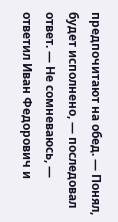предпочитают на обед. — Понял, будет исполнено, — последовал ответ. — Не сомневаюсь, — ответил Иван Федорович и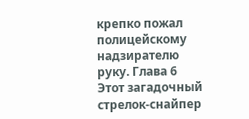крепко пожал полицейскому надзирателю руку. Глава 6 Этот загадочный стрелок-снайпер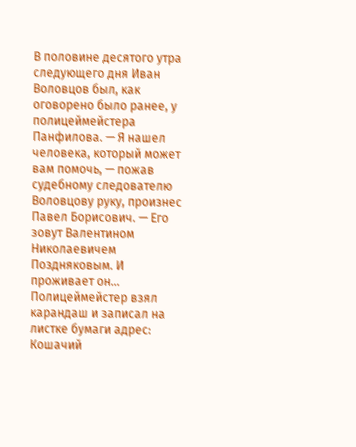В половине десятого утра следующего дня Иван Воловцов был, как оговорено было ранее, у полицеймейстера Панфилова. — Я нашел человека, который может вам помочь, — пожав судебному следователю Воловцову руку, произнес Павел Борисович. — Его зовут Валентином Николаевичем Поздняковым. И проживает он… Полицеймейстер взял карандаш и записал на листке бумаги адрес: Кошачий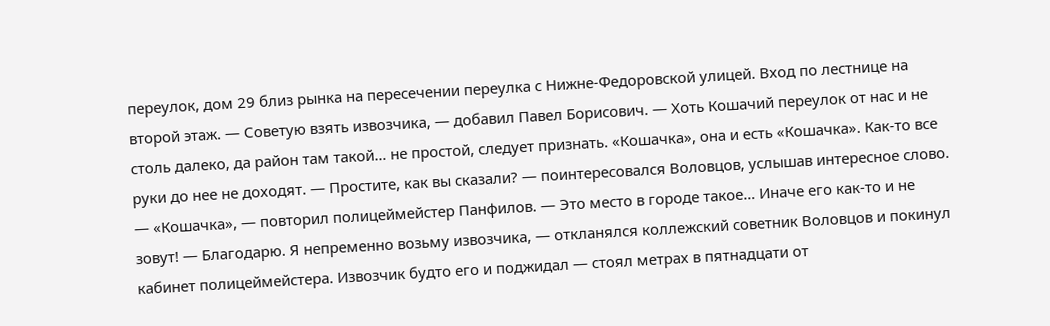переулок, дом 29 близ рынка на пересечении переулка с Нижне-Федоровской улицей. Вход по лестнице на второй этаж. — Советую взять извозчика, — добавил Павел Борисович. — Хоть Кошачий переулок от нас и не столь далеко, да район там такой… не простой, следует признать. «Кошачка», она и есть «Кошачка». Как-то все руки до нее не доходят. — Простите, как вы сказали? — поинтересовался Воловцов, услышав интересное слово. — «Кошачка», — повторил полицеймейстер Панфилов. — Это место в городе такое… Иначе его как-то и не зовут! — Благодарю. Я непременно возьму извозчика, — откланялся коллежский советник Воловцов и покинул кабинет полицеймейстера. Извозчик будто его и поджидал — стоял метрах в пятнадцати от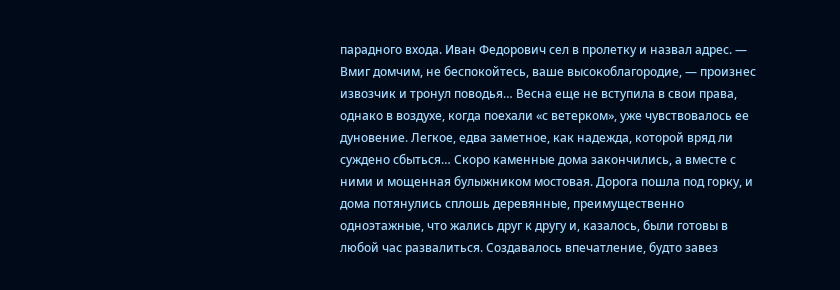парадного входа. Иван Федорович сел в пролетку и назвал адрес. — Вмиг домчим, не беспокойтесь, ваше высокоблагородие, — произнес извозчик и тронул поводья… Весна еще не вступила в свои права, однако в воздухе, когда поехали «с ветерком», уже чувствовалось ее дуновение. Легкое, едва заметное, как надежда, которой вряд ли суждено сбыться… Скоро каменные дома закончились, а вместе с ними и мощенная булыжником мостовая. Дорога пошла под горку, и дома потянулись сплошь деревянные, преимущественно одноэтажные, что жались друг к другу и, казалось, были готовы в любой час развалиться. Создавалось впечатление, будто завез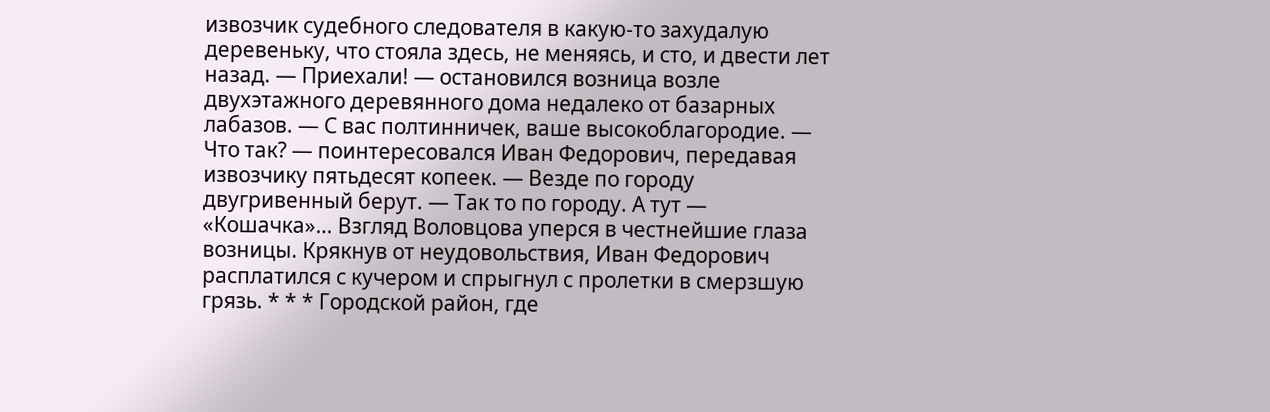извозчик судебного следователя в какую-то захудалую деревеньку, что стояла здесь, не меняясь, и сто, и двести лет назад. — Приехали! — остановился возница возле двухэтажного деревянного дома недалеко от базарных лабазов. — С вас полтинничек, ваше высокоблагородие. — Что так? — поинтересовался Иван Федорович, передавая извозчику пятьдесят копеек. — Везде по городу двугривенный берут. — Так то по городу. А тут — «Кошачка»… Взгляд Воловцова уперся в честнейшие глаза возницы. Крякнув от неудовольствия, Иван Федорович расплатился с кучером и спрыгнул с пролетки в смерзшую грязь. * * * Городской район, где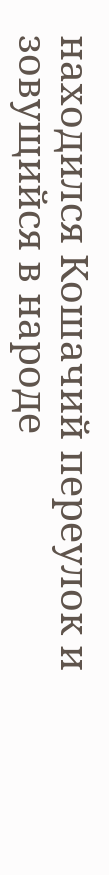находился Кошачий переулок и зовущийся в народе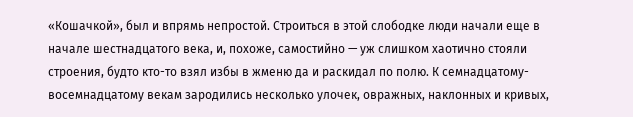«Кошачкой», был и впрямь непростой. Строиться в этой слободке люди начали еще в начале шестнадцатого века, и, похоже, самостийно — уж слишком хаотично стояли строения, будто кто-то взял избы в жменю да и раскидал по полю. К семнадцатому-восемнадцатому векам зародились несколько улочек, овражных, наклонных и кривых,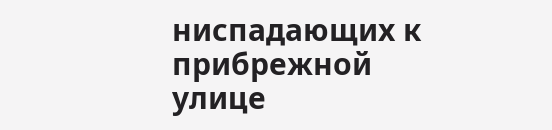ниспадающих к прибрежной улице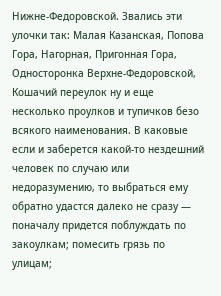Нижне-Федоровской. Звались эти улочки так: Малая Казанская, Попова Гора, Нагорная, Пригонная Гора, Односторонка Верхне-Федоровской, Кошачий переулок ну и еще несколько проулков и тупичков безо всякого наименования. В каковые если и заберется какой-то нездешний человек по случаю или недоразумению, то выбраться ему обратно удастся далеко не сразу — поначалу придется поблуждать по закоулкам; помесить грязь по улицам;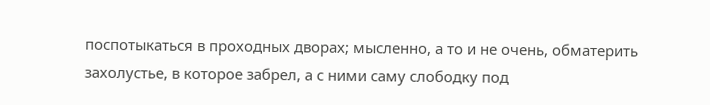поспотыкаться в проходных дворах; мысленно, а то и не очень, обматерить захолустье, в которое забрел, а с ними саму слободку под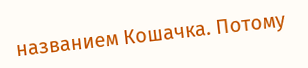названием Кошачка. Потому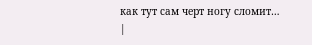как тут сам черт ногу сломит… |